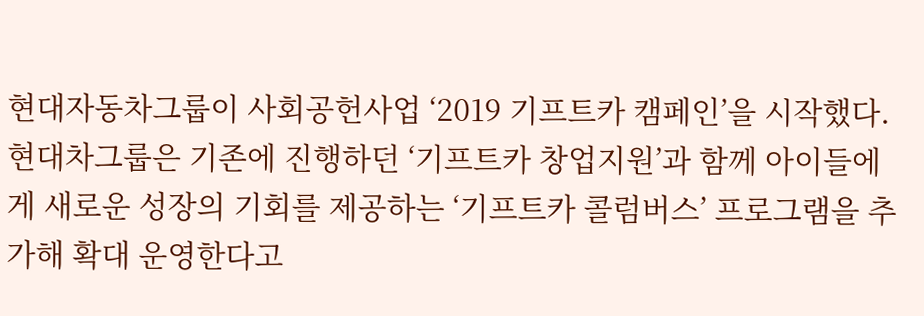현대자동차그룹이 사회공헌사업 ‘2019 기프트카 캠페인’을 시작했다. 현대차그룹은 기존에 진행하던 ‘기프트카 창업지원’과 함께 아이들에게 새로운 성장의 기회를 제공하는 ‘기프트카 콜럼버스’ 프로그램을 추가해 확대 운영한다고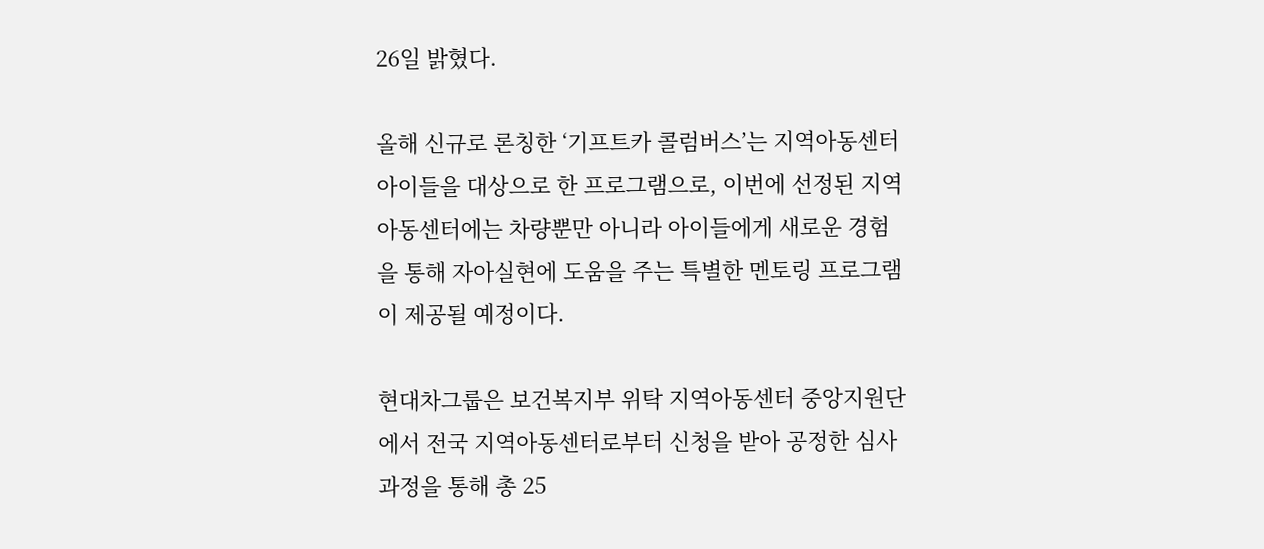26일 밝혔다.

올해 신규로 론칭한 ‘기프트카 콜럼버스’는 지역아동센터 아이들을 대상으로 한 프로그램으로, 이번에 선정된 지역아동센터에는 차량뿐만 아니라 아이들에게 새로운 경험을 통해 자아실현에 도움을 주는 특별한 멘토링 프로그램이 제공될 예정이다.

현대차그룹은 보건복지부 위탁 지역아동센터 중앙지원단에서 전국 지역아동센터로부터 신청을 받아 공정한 심사 과정을 통해 총 25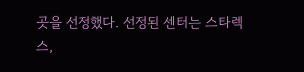곳을 선정했다. 선정된 센터는 스타렉스,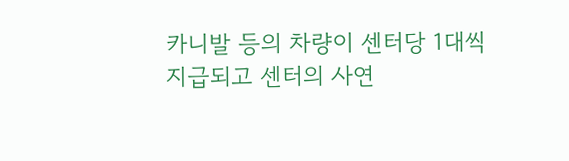카니발 등의 차량이 센터당 1대씩 지급되고 센터의 사연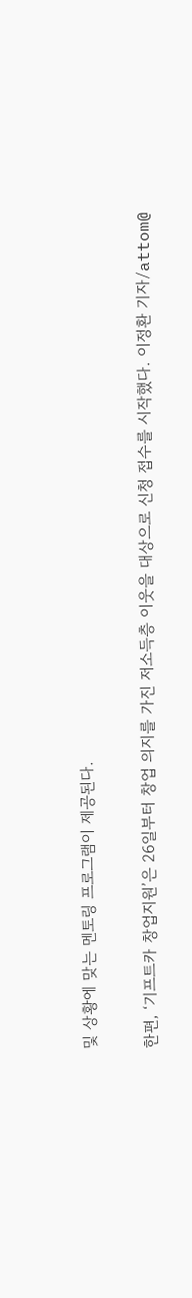및 상황에 맞는 멘토링 프로그램이 제공된다.

한편, ‘기프트카 창업지원’은 26일부터 창업 의지를 가진 저소득층 이웃을 대상으로 신청 접수를 시작했다. 이정환 기자/attom@